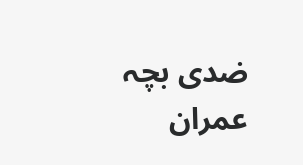ضدی بچہ
عمران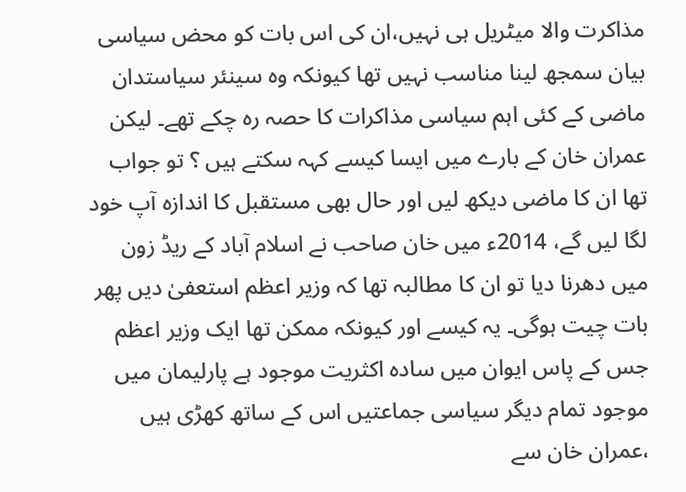مذاکرت والا میٹریل ہی نہیں،ان کی اس بات کو محض سیاسی بیان سمجھ لینا مناسب نہیں تھا کیونکہ وہ سینئر سیاستدان ماضی کے کئی اہم سیاسی مذاکرات کا حصہ رہ چکے تھے۔ لیکن عمران خان کے بارے میں ایسا کیسے کہہ سکتے ہیں ؟ تو جواب تھا ان کا ماضی دیکھ لیں اور حال بھی مستقبل کا اندازہ آپ خود لگا لیں گے، 2014ء میں خان صاحب نے اسلام آباد کے ریڈ زون میں دھرنا دیا تو ان کا مطالبہ تھا کہ وزیر اعظم استعفیٰ دیں پھر بات چیت ہوگی۔ یہ کیسے اور کیونکہ ممکن تھا ایک وزیر اعظم جس کے پاس ایوان میں سادہ اکثریت موجود ہے پارلیمان میں موجود تمام دیگر سیاسی جماعتیں اس کے ساتھ کھڑی ہیں ،عمران خان سے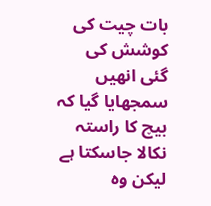بات چیت کی کوشش کی گئی انھیں سمجھایا گیا کہ بیچ کا راستہ نکالا جاسکتا ہے لیکن وہ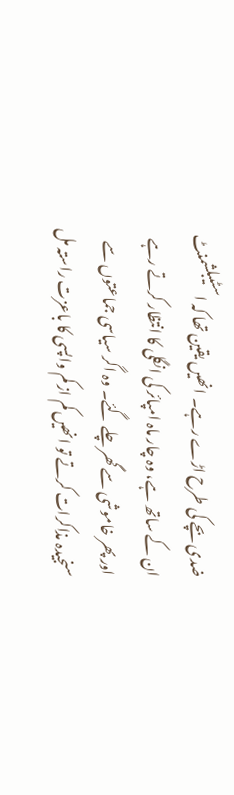ضدی بچے کی طرح اڑے رہے۔ انھیں یقین تھا کہ اسٹیبلشمنٹ ان کے ساتھ ہے، وہ چار ماہ امپائر کی انگلی کا انتظار کرتے رہے اور پھر خاموشی سے گھر چلے گئے۔ وہ اگر سیاسی جماعتوں سے سنجیدہ مذاکرات کرتے تو انھیں کم از کم واپسی کا باعزت راستہ مل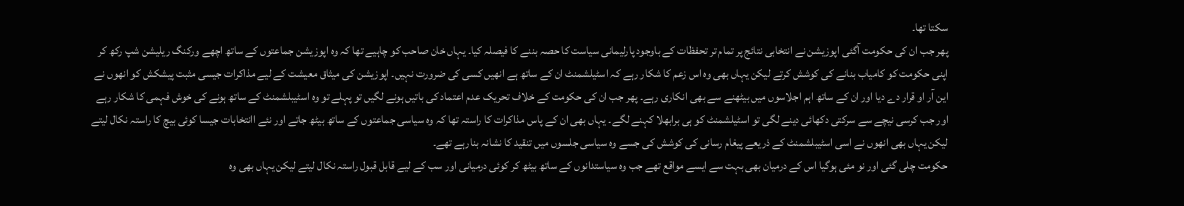سکتا تھا۔
پھر جب ان کی حکومت آگئی اپوزیشن نے انتخابی نتائج پر تمام تر تحفظات کے باوجود پارلیمانی سیاست کا حصہ بننے کا فیصلہ کیا۔ یہاں خان صاحب کو چاہیے تھا کہ وہ اپوزیشن جماعتوں کے ساتھ اچھے ورکنگ ریلیشن شپ رکھ کر اپنی حکومت کو کامیاب بنانے کی کوشش کرتے لیکن یہاں بھی وہ اس زعم کا شکار رہے کہ اسٹیلشمنٹ ان کے ساتھ ہے انھیں کسی کی ضرورت نہیں۔ اپوزیشن کی میثاق معیشت کے لیے مذاکرات جیسی مثبت پیشکش کو انھوں نے این آر او قرار دے دیا اور ان کے ساتھ اہم اجلاسوں میں بیٹھنے سے بھی انکاری رہے۔ پھر جب ان کی حکومت کے خلاف تحریک عدم اعتماد کی باتیں ہونے لگیں تو پہلے تو وہ اسٹیبلشمنٹ کے ساتھ ہونے کی خوش فہمی کا شکار رہے اور جب کرسی نیچے سے سرکتی دکھائی دینے لگی تو اسٹیلشمنٹ کو ہی برابھلا کہنے لگے۔ یہاں بھی ان کے پاس مذاکرات کا راستہ تھا کہ وہ سیاسی جماعتوں کے ساتھ بیٹھ جاتے اور نئے اانتخابات جیسا کوئی بیچ کا راستہ نکال لیتے لیکن یہاں بھی انھوں نے اسی اسٹیبلشمنٹ کے ذریعے پیغام رسانی کی کوشش کی جسے وہ سیاسی جلسوں میں تنقید کا نشانہ بنارہے تھے۔
حکومت چلی گئی اور نو مئی ہوگیا اس کے درمیان بھی بہت سے ایسے مواقع تھے جب وہ سیاستدانوں کے ساتھ بیٹھ کر کوئی درمیانی اور سب کے لیے قابل قبول راستہ نکال لیتے لیکن یہاں بھی وہ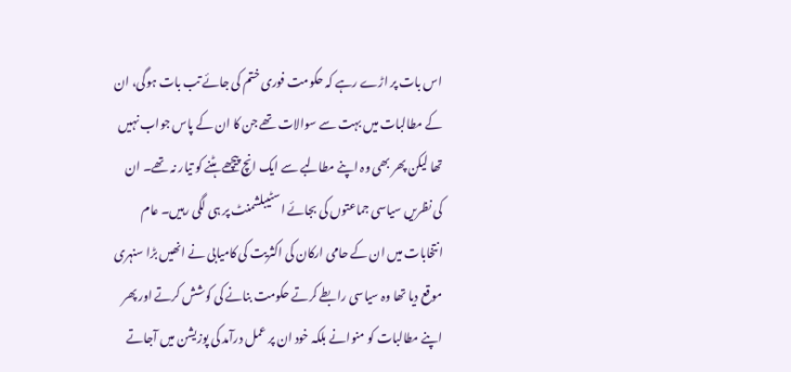اس بات پر اڑے رہے کہ حکومت فوری ختم کی جائے تب بات ہوگی، ان کے مطالبات میں بہت سے سوالات تھے جن کا ان کے پاس جواب نہیں تھا لیکن پھر بھی وہ اپنے مطالبے سے ایک انچ پیچھے ہٹنے کو تیار نہ تھے۔ ان کی نظریں سیاسی جماعتوں کی بجائے اسٹیبلشمنٹ پر ہی لگی رہیں۔ عام انتخابات میں ان کے حامی ارکان کی اکثریت کی کامیابی نے انھیں بڑا سنہری موقع دیا تھا وہ سیاسی رابطے کرتے حکومت بنانے کی کوشش کرتے اور پھر اپنے مطالبات کو منوانے بلکہ خود ان پر عمل درآمد کی پوزیشن میں آجاتے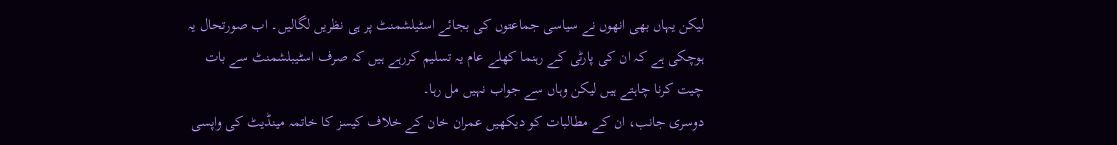لیکن یہاں بھی انھوں نے سیاسی جماعتوں کی بجائے اسٹیلشمنٹ پر ہی نظریں لگالیں۔ اب صورتحال یہ ہوچکی ہے کہ ان کی پارٹی کے رہنما کھلے عام یہ تسلیم کررہے ہیں کہ صرف اسٹیبلشمنٹ سے بات چیت کرنا چاہتے ہیں لیکن وہاں سے جواب نہیں مل رہا۔
دوسری جانب، ان کے مطالبات کو دیکھیں عمران خان کے خلاف کیسز کا خاتمہ مینڈیٹ کی واپسی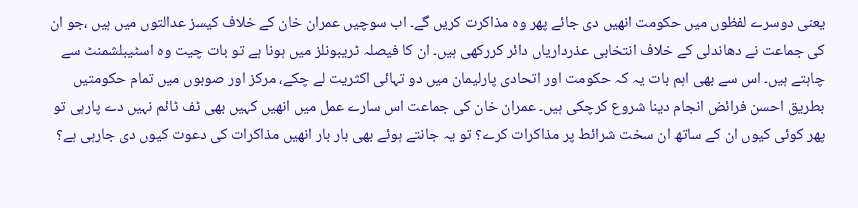یعنی دوسرے لفظوں میں حکومت انھیں دی جائے پھر وہ مذاکرت کریں گے۔ اب سوچیں عمران خان کے خلاف کیسز عدالتوں میں ہیں ،جو ان کی جماعت نے دھاندلی کے خلاف انتخابی عذرداریاں دائر کررکھی ہیں۔ ان کا فیصلہ ٹریبونلز میں ہونا ہے تو بات چیت وہ اسٹیبلشمنٹ سے چاہتے ہیں۔ اس سے بھی اہم بات یہ کہ حکومت اور اتحادی پارلیمان میں دو تہائی اکثریت لے چکے، مرکز اور صوبوں میں تمام حکومتیں بطریق احسن فرائض انجام دینا شروع کرچکی ہیں۔ عمران خان کی جماعت اس سارے عمل میں انھیں کہیں بھی ٹف ٹائم نہیں دے پارہی تو پھر کوئی کیوں ان کے ساتھ ان سخت شرائط پر مذاکرات کرے؟ تو یہ جانتے ہوئے بھی بار بار انھیں مذاکرات کی دعوت کیوں دی جارہی ہے؟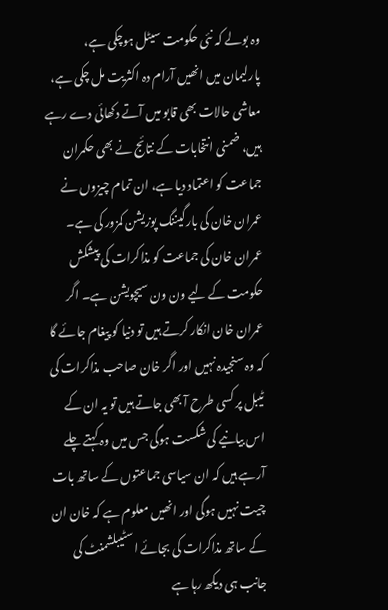وہ بولے کہ نئی حکومت سیٹل ہوچکی ہے، پارلیمان میں انھیں آرام دہ اکثریت مل چکی ہے، معاشی حالات بھی قابو میں آتے دکھائی دے رہے ہیں، ضمنی انتخابات کے نتائج نے بھی حکمران جماعت کو اعتماد دیا ہے، ان تمام چیزوں نے عمران خان کی بارگیننگ پوزیشن کمزور کی ہے۔ عمران خان کی جماعت کو مذاکرات کی پیشکش حکومت کے لیے ون ون سیچویشن ہے۔ اگر عمران خان انکار کرتے ہیں تو دنیا کو پیغام جائے گا کہ وہ سنجیدہ نہیں اور اگر خان صاحب مذاکرات کی ٹیبل پر کسی طرح آ بھی جاتے ہیں تو یہ ان کے اس بیانیے کی شکست ہوگی جس میں وہ کہتے چلے آرہے ہیں کہ ان سیاسی جماعتوں کے ساتھ بات چیت نہیں ہوگی اور انھیں معلوم ہے کہ خان ان کے ساتھ مذاکرات کی بجائے اسٹیبلشمنٹ کی جانب ہی دیکھ رہا ہے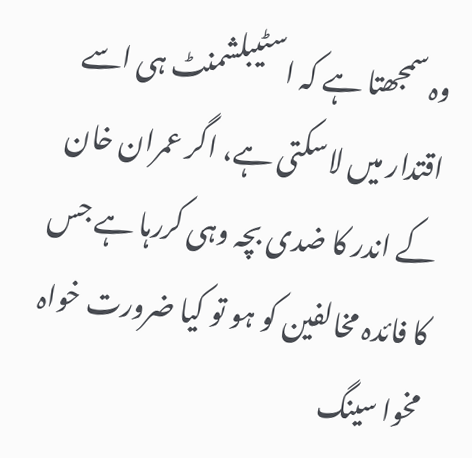وہ سمجھتا ہے کہ اسٹیبلشمنٹ ہی اسے اقتدار میں لاسکتی ہے، اگر عمران خان کے اندر کا ضدی بچہ وہی کررہا ہے جس کا فائدہ مخالفین کو ہو تو کیا ضرورت خواہ مخوا سینگ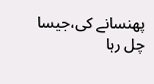پھنسانے کی،جیسا چل رہا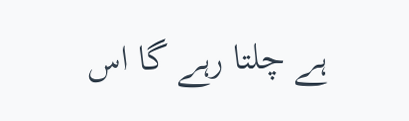ہے چلتا رہے گا اس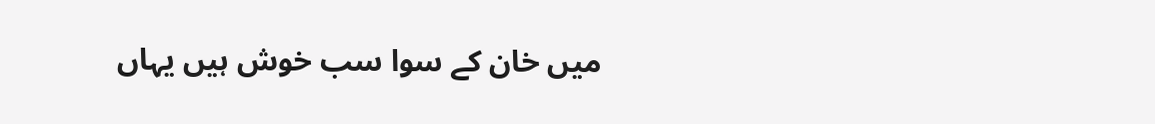میں خان کے سوا سب خوش ہیں یہاں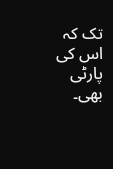تک کہ اس کی پارٹی بھی۔